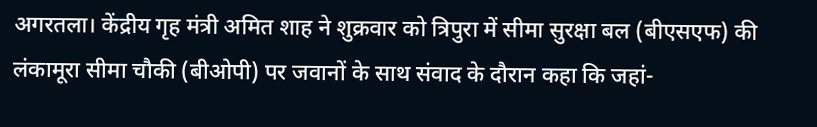अगरतला। केंद्रीय गृह मंत्री अमित शाह ने शुक्रवार को त्रिपुरा में सीमा सुरक्षा बल (बीएसएफ) की लंकामूरा सीमा चौकी (बीओपी) पर जवानों के साथ संवाद के दौरान कहा कि जहां-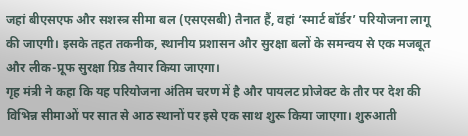जहां बीएसएफ और सशस्त्र सीमा बल (एसएसबी) तैनात हैं, वहां ‘स्मार्ट बॉर्डर’ परियोजना लागू की जाएगी। इसके तहत तकनीक, स्थानीय प्रशासन और सुरक्षा बलों के समन्वय से एक मजबूत और लीक-प्रूफ सुरक्षा ग्रिड तैयार किया जाएगा।
गृह मंत्री ने कहा कि यह परियोजना अंतिम चरण में है और पायलट प्रोजेक्ट के तौर पर देश की विभिन्न सीमाओं पर सात से आठ स्थानों पर इसे एक साथ शुरू किया जाएगा। शुरुआती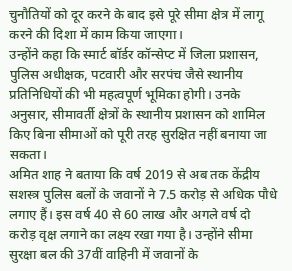चुनौतियों को दूर करने के बाद इसे पूरे सीमा क्षेत्र में लागू करने की दिशा में काम किया जाएगा।
उन्होंने कहा कि स्मार्ट बॉर्डर कॉन्सेप्ट में जिला प्रशासन, पुलिस अधीक्षक, पटवारी और सरपंच जैसे स्थानीय प्रतिनिधियों की भी महत्वपूर्ण भूमिका होगी। उनके अनुसार, सीमावर्ती क्षेत्रों के स्थानीय प्रशासन को शामिल किए बिना सीमाओं को पूरी तरह सुरक्षित नहीं बनाया जा सकता।
अमित शाह ने बताया कि वर्ष 2019 से अब तक केंद्रीय सशस्त्र पुलिस बलों के जवानों ने 7.5 करोड़ से अधिक पौधे लगाए हैं। इस वर्ष 40 से 60 लाख और अगले वर्ष दो करोड़ वृक्ष लगाने का लक्ष्य रखा गया है। उन्होंने सीमा सुरक्षा बल की 37वीं वाहिनी में जवानों के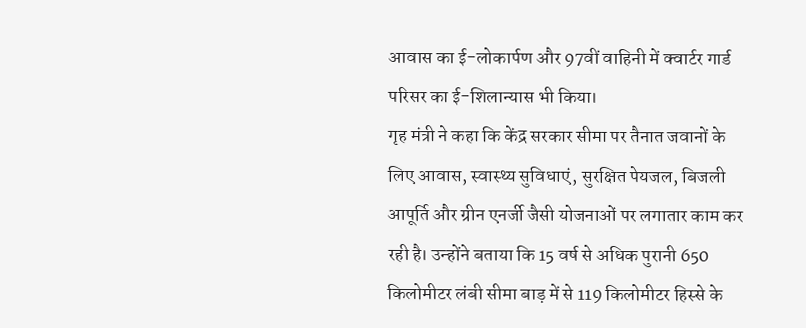आवास का ई-लोकार्पण और 97वीं वाहिनी में क्वार्टर गार्ड परिसर का ई-शिलान्यास भी किया।
गृह मंत्री ने कहा कि केंद्र सरकार सीमा पर तैनात जवानों के लिए आवास, स्वास्थ्य सुविधाएं, सुरक्षित पेयजल, बिजली आपूर्ति और ग्रीन एनर्जी जैसी योजनाओं पर लगातार काम कर रही है। उन्होंने बताया कि 15 वर्ष से अधिक पुरानी 650 किलोमीटर लंबी सीमा बाड़ में से 119 किलोमीटर हिस्से के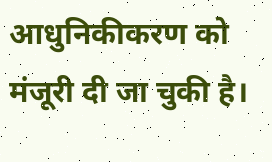आधुनिकीकरण को मंजूरी दी जा चुकी है।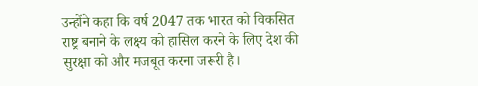उन्होंने कहा कि वर्ष 2047 तक भारत को विकसित राष्ट्र बनाने के लक्ष्य को हासिल करने के लिए देश की सुरक्षा को और मजबूत करना जरूरी है।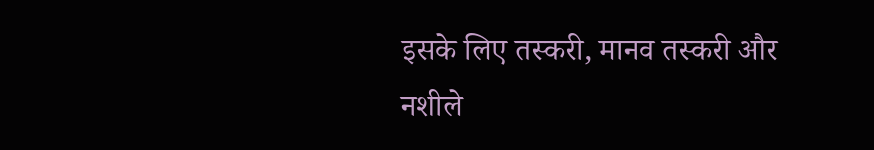इसके लिए तस्करी, मानव तस्करी और नशीले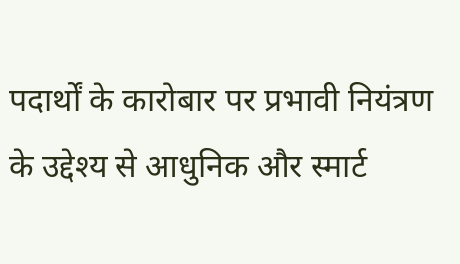पदार्थों के कारोबार पर प्रभावी नियंत्रण के उद्देश्य से आधुनिक और स्मार्ट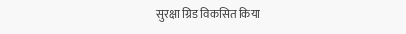सुरक्षा ग्रिड विकसित किया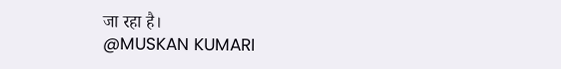जा रहा है।
@MUSKAN KUMARI